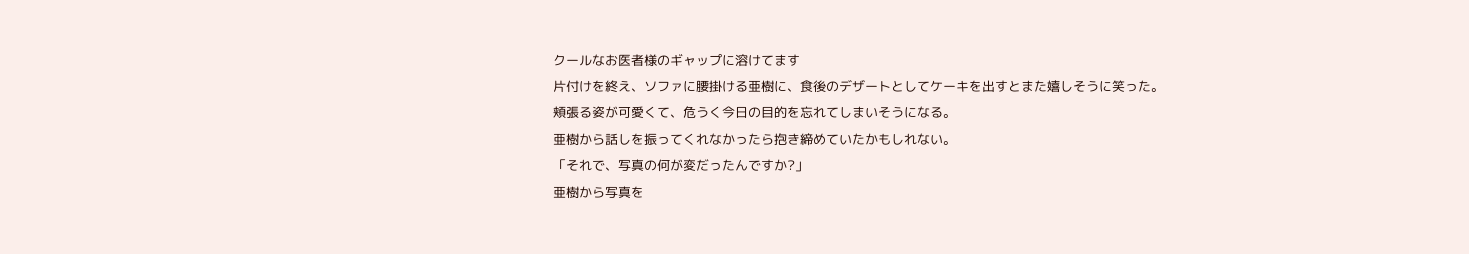クールなお医者様のギャップに溶けてます
片付けを終え、ソファに腰掛ける亜樹に、食後のデザートとしてケーキを出すとまた嬉しそうに笑った。
頬張る姿が可愛くて、危うく今日の目的を忘れてしまいそうになる。
亜樹から話しを振ってくれなかったら抱き締めていたかもしれない。
「それで、写真の何が変だったんですか?」
亜樹から写真を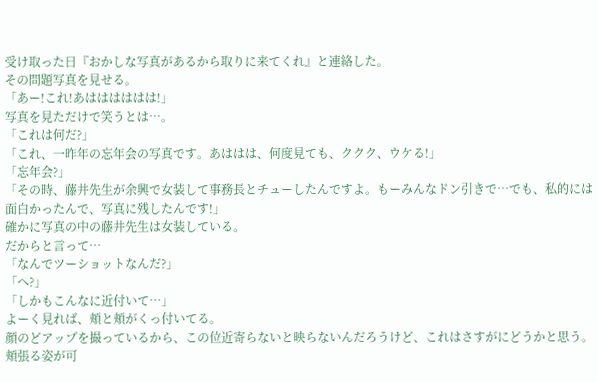受け取った日『おかしな写真があるから取りに来てくれ』と連絡した。
その問題写真を見せる。
「あー!これ!あはははははは!」
写真を見ただけで笑うとは…。
「これは何だ?」
「これ、一昨年の忘年会の写真です。あははは、何度見ても、ククク、ウケる!」
「忘年会?」
「その時、藤井先生が余興で女装して事務長とチューしたんですよ。もーみんなドン引きで…でも、私的には面白かったんで、写真に残したんです!」
確かに写真の中の藤井先生は女装している。
だからと言って…
「なんでツーショットなんだ?」
「へ?」
「しかもこんなに近付いて…」
よーく見れば、頬と頬がくっ付いてる。
顔のどアップを撮っているから、この位近寄らないと映らないんだろうけど、これはさすがにどうかと思う。
頬張る姿が可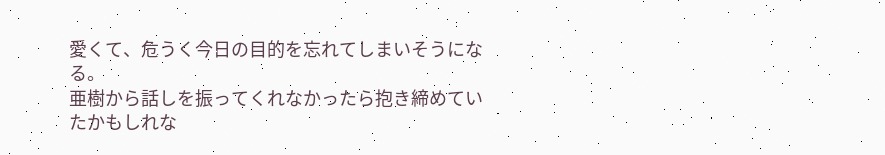愛くて、危うく今日の目的を忘れてしまいそうになる。
亜樹から話しを振ってくれなかったら抱き締めていたかもしれな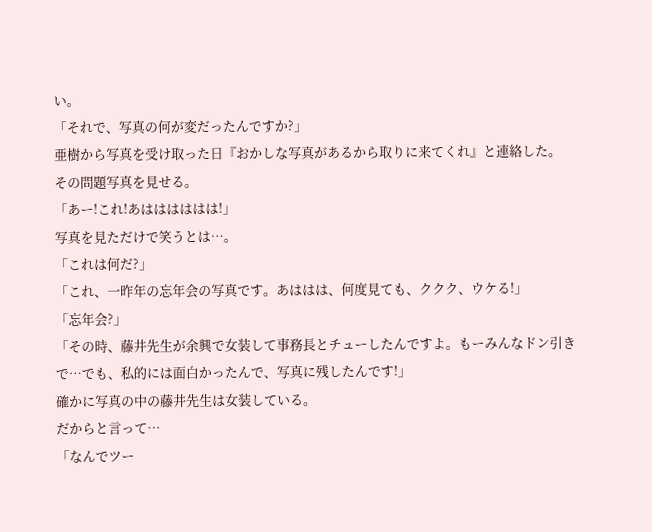い。
「それで、写真の何が変だったんですか?」
亜樹から写真を受け取った日『おかしな写真があるから取りに来てくれ』と連絡した。
その問題写真を見せる。
「あー!これ!あはははははは!」
写真を見ただけで笑うとは…。
「これは何だ?」
「これ、一昨年の忘年会の写真です。あははは、何度見ても、ククク、ウケる!」
「忘年会?」
「その時、藤井先生が余興で女装して事務長とチューしたんですよ。もーみんなドン引きで…でも、私的には面白かったんで、写真に残したんです!」
確かに写真の中の藤井先生は女装している。
だからと言って…
「なんでツー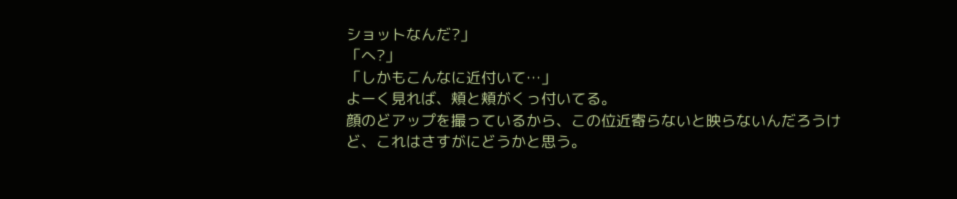ショットなんだ?」
「へ?」
「しかもこんなに近付いて…」
よーく見れば、頬と頬がくっ付いてる。
顔のどアップを撮っているから、この位近寄らないと映らないんだろうけど、これはさすがにどうかと思う。